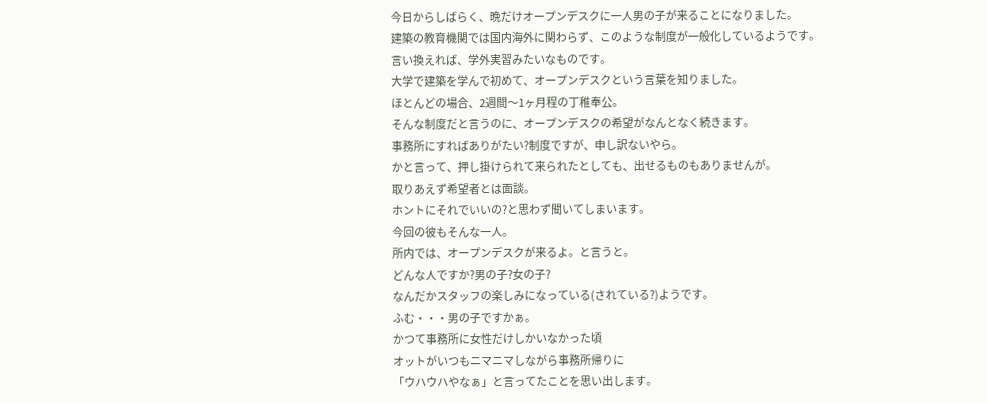今日からしばらく、晩だけオープンデスクに一人男の子が来ることになりました。
建築の教育機関では国内海外に関わらず、このような制度が一般化しているようです。
言い換えれば、学外実習みたいなものです。
大学で建築を学んで初めて、オープンデスクという言葉を知りました。
ほとんどの場合、2週間〜1ヶ月程の丁稚奉公。
そんな制度だと言うのに、オープンデスクの希望がなんとなく続きます。
事務所にすればありがたい?制度ですが、申し訳ないやら。
かと言って、押し掛けられて来られたとしても、出せるものもありませんが。
取りあえず希望者とは面談。
ホントにそれでいいの?と思わず聞いてしまいます。
今回の彼もそんな一人。
所内では、オープンデスクが来るよ。と言うと。
どんな人ですか?男の子?女の子?
なんだかスタッフの楽しみになっている(されている?)ようです。
ふむ・・・男の子ですかぁ。
かつて事務所に女性だけしかいなかった頃
オットがいつもニマニマしながら事務所帰りに
「ウハウハやなぁ」と言ってたことを思い出します。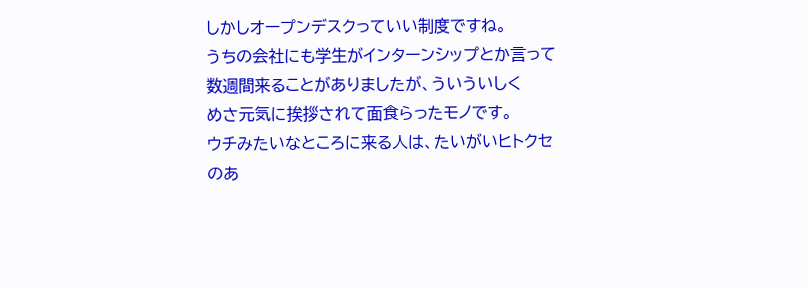しかしオープンデスクっていい制度ですね。
うちの会社にも学生がインターンシップとか言って
数週間来ることがありましたが、ういういしく
めさ元気に挨拶されて面食らったモノです。
ウチみたいなところに来る人は、たいがいヒトクセのあ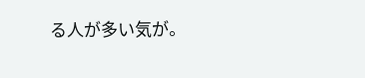る人が多い気が。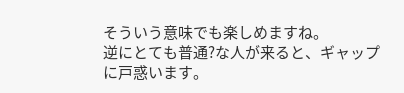そういう意味でも楽しめますね。
逆にとても普通?な人が来ると、ギャップに戸惑います。